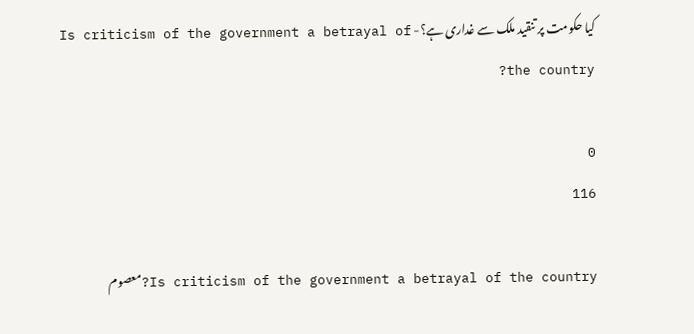کیا حکومت پر تنقید ملک سے غداری ہے؟- Is criticism of the government a betrayal of the country?

0
116

Is criticism of the government a betrayal of the country?معصوم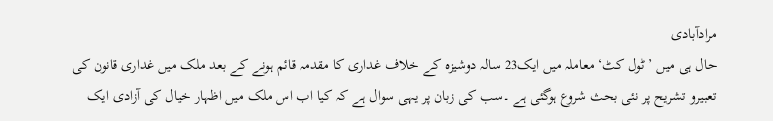مرادآبادی
حال ہی میں ’ ٹول کٹ‘ معاملہ میں ایک23 سالہ دوشیزہ کے خلاف غداری کا مقدمہ قائم ہونے کے بعد ملک میں غداری قانون کی تعبیرو تشریح پر نئی بحث شروع ہوگئی ہے ۔سب کی زبان پر یہی سوال ہے کہ کیا اب اس ملک میں اظہار خیال کی آزادی ایک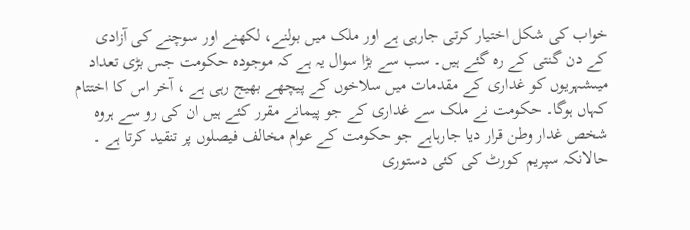خواب کی شکل اختیار کرتی جارہی ہے اور ملک میں بولنے، لکھنے اور سوچنے کی آزادی کے دن گنتی کے رہ گئے ہیں۔ سب سے بڑا سوال یہ ہے کہ موجودہ حکومت جس بڑی تعداد میںشہریوں کو غداری کے مقدمات میں سلاخوں کے پیچھے بھیج رہی ہے ، آخر اس کا اختتام کہاں ہوگا۔ حکومت نے ملک سے غداری کے جو پیمانے مقرر کئے ہیں ان کی رو سے ہروہ شخص غدار وطن قرار دیا جارہاہے جو حکومت کے عوام مخالف فیصلوں پر تنقید کرتا ہے ۔ حالانکہ سپریم کورٹ کی کئی دستوری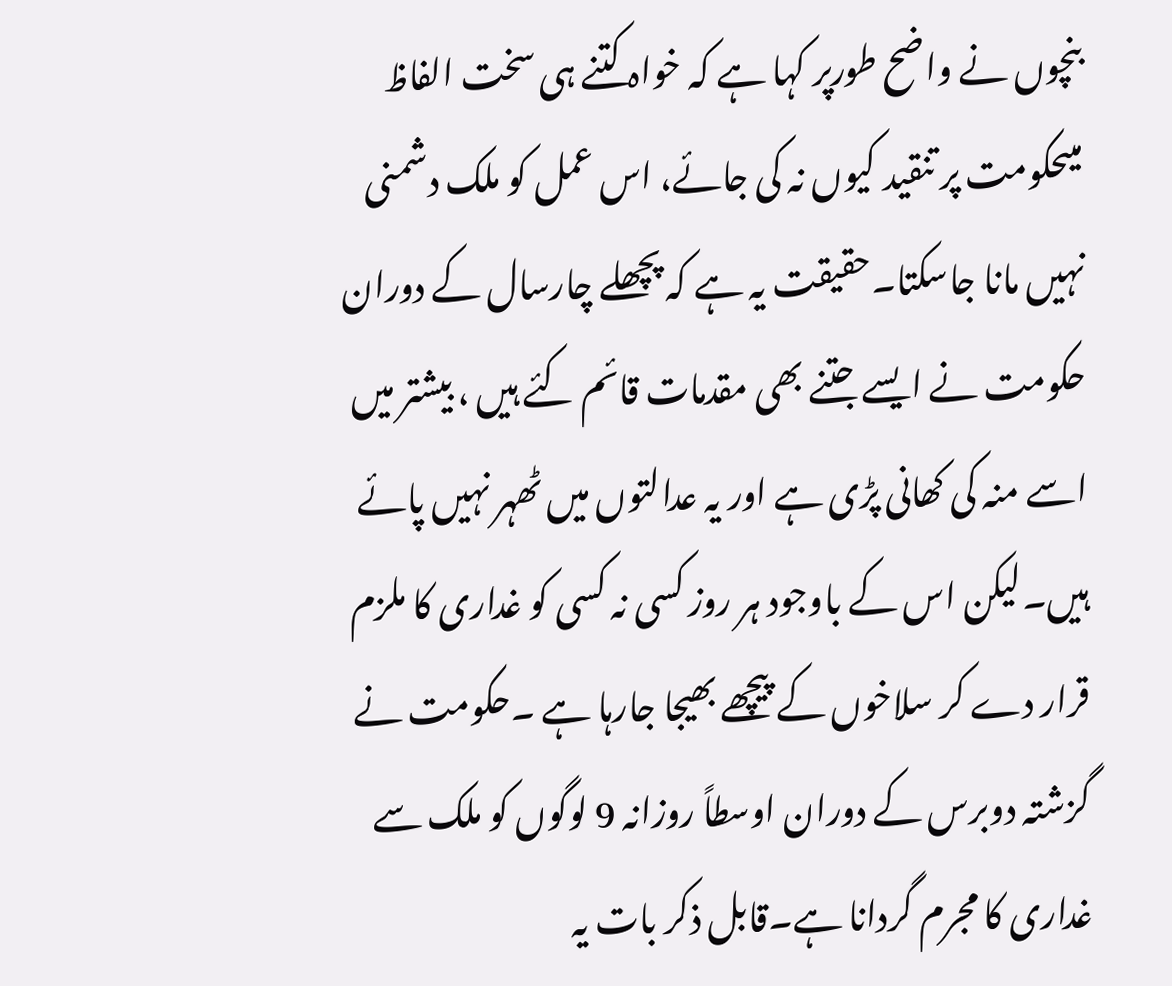بنچوں نے واضح طورپر کہا ہے کہ خواہ کتنے ہی سخت الفاظ میںحکومت پر تنقید کیوں نہ کی جائے، اس عمل کو ملک دشمنی نہیں مانا جاسکتا۔حقیقت یہ ہے کہ پچھلے چارسال کے دوران حکومت نے ایسے جتنے بھی مقدمات قائم کئے ہیں ، بیشتر میں اسے منہ کی کھانی پڑی ہے اور یہ عدالتوں میں ٹھہر نہیں پائے ہیں۔لیکن اس کے باوجود ہر روز کسی نہ کسی کو غداری کا ملزم قرار دے کر سلاخوں کے پیچھے بھیجا جارہا ہے ۔حکومت نے گزشتہ دوبرس کے دوران اوسطاً روزانہ 9 لوگوں کو ملک سے غداری کا مجرم گردانا ہے۔قابل ذکر بات یہ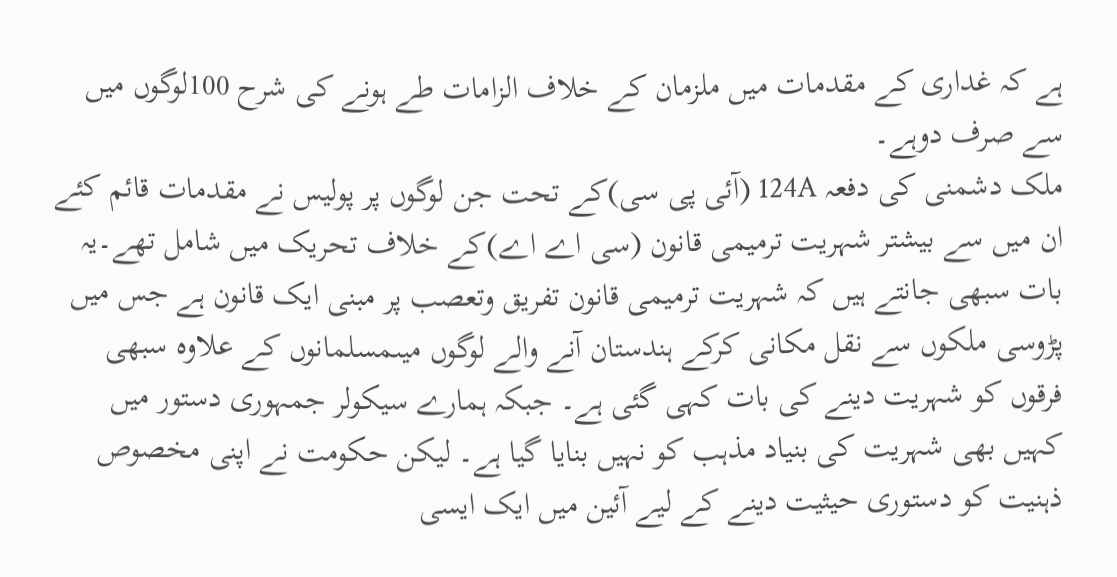ہے کہ غداری کے مقدمات میں ملزمان کے خلاف الزامات طے ہونے کی شرح 100لوگوں میں سے صرف دوہے۔
ملک دشمنی کی دفعہ 124A (آئی پی سی)کے تحت جن لوگوں پر پولیس نے مقدمات قائم کئے ان میں سے بیشتر شہریت ترمیمی قانون (سی اے اے)کے خلاف تحریک میں شامل تھے۔یہ بات سبھی جانتے ہیں کہ شہریت ترمیمی قانون تفریق وتعصب پر مبنی ایک قانون ہے جس میں پڑوسی ملکوں سے نقل مکانی کرکے ہندستان آنے والے لوگوں میںمسلمانوں کے علاوہ سبھی فرقوں کو شہریت دینے کی بات کہی گئی ہے۔ جبکہ ہمارے سیکولر جمہوری دستور میں کہیں بھی شہریت کی بنیاد مذہب کو نہیں بنایا گیا ہے۔ لیکن حکومت نے اپنی مخصوص ذہنیت کو دستوری حیثیت دینے کے لیے آئین میں ایک ایسی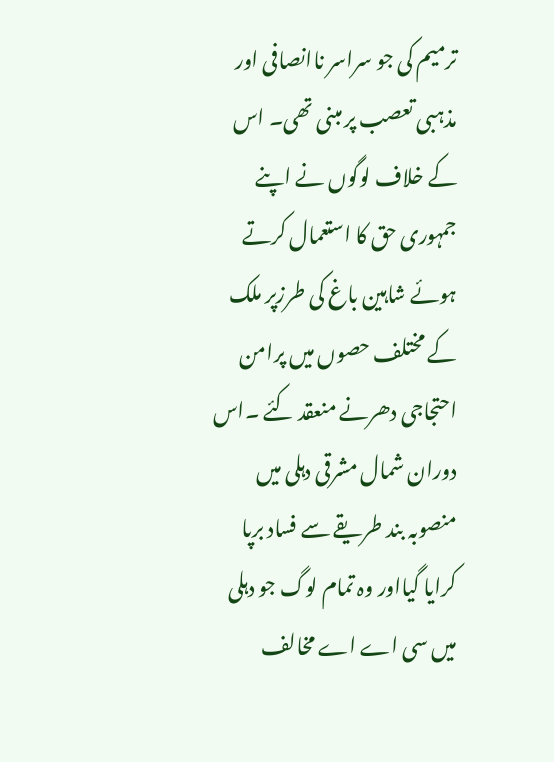ترمیم کی جو سراسر ناانصافی اور مذہبی تعصب پر مبنی تھی۔ اس کے خلاف لوگوں نے اپنے جمہوری حق کا استعمال کرتے ہوئے شاہین باغ کی طرزپر ملک کے مختلف حصوں میں پرامن احتجاجی دھرنے منعقد کئے ۔اس دوران شمال مشرقی دہلی میں منصوبہ بند طریقے سے فساد برپا کرایا گیااور وہ تمام لوگ جو دہلی میں سی اے اے مخالف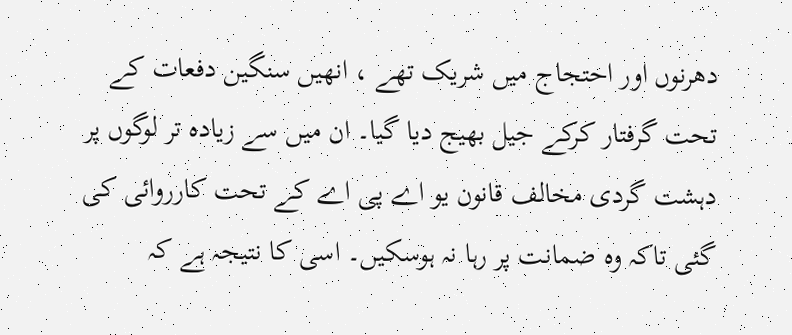دھرنوں اور احتجاج میں شریک تھے ، انھیں سنگین دفعات کے تحت گرفتار کرکے جیل بھیج دیا گیا۔ ان میں سے زیادہ تر لوگوں پر دہشت گردی مخالف قانون یو اے پی اے کے تحت کارروائی کی گئی تاکہ وہ ضمانت پر رہا نہ ہوسکیں۔ اسی کا نتیجہ ہے کہ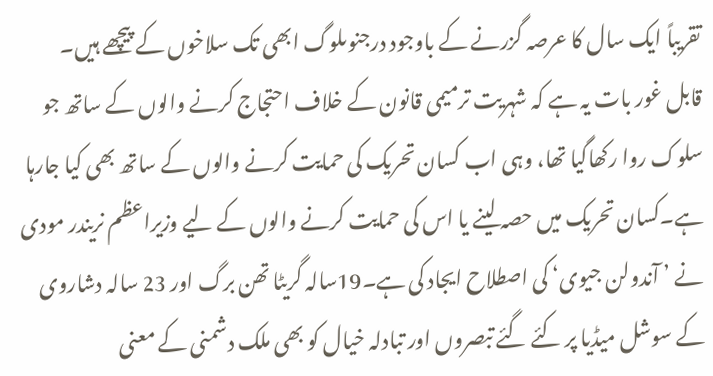تقریباً ایک سال کا عرصہ گزرنے کے باوجود درجنوںلوگ ابھی تک سلاخوں کے پیچھے ہیں۔
قابل غور بات یہ ہے کہ شہریت ترمیمی قانون کے خلاف احتجاج کرنے والوں کے ساتھ جو سلوک روا رکھاگیا تھا، وہی اب کسان تحریک کی حمایت کرنے والوں کے ساتھ بھی کیا جارہا ہے۔کسان تحریک میں حصہ لینے یا اس کی حمایت کرنے والوں کے لیے وزیراعظم نریندر مودی نے ’ آندولن جیوی‘ کی اصطلاح ایجاد کی ہے۔19سالہ گریٹا تھن برگ اور 23 سالہ دشاروی کے سوشل میڈیا پر کئے گئے تبصروں اور تبادلہ خیال کو بھی ملک دشمنی کے معنی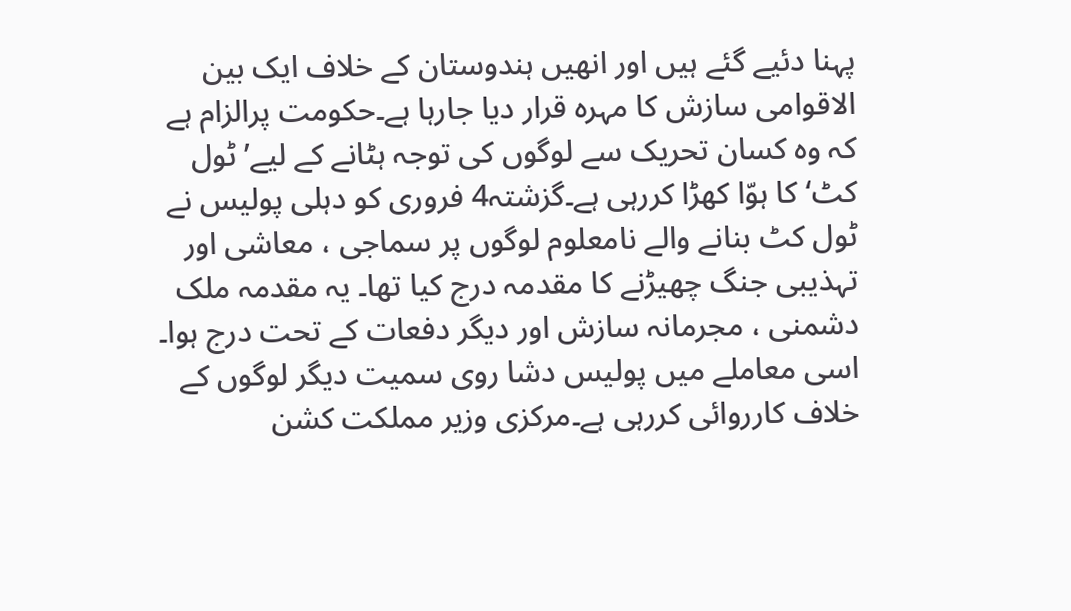پہنا دئیے گئے ہیں اور انھیں ہندوستان کے خلاف ایک بین الاقوامی سازش کا مہرہ قرار دیا جارہا ہے۔حکومت پرالزام ہے کہ وہ کسان تحریک سے لوگوں کی توجہ ہٹانے کے لیے’ ٹول کٹ‘ کا ہوّا کھڑا کررہی ہے۔گزشتہ4 فروری کو دہلی پولیس نے ٹول کٹ بنانے والے نامعلوم لوگوں پر سماجی ، معاشی اور تہذیبی جنگ چھیڑنے کا مقدمہ درج کیا تھا۔ یہ مقدمہ ملک دشمنی ، مجرمانہ سازش اور دیگر دفعات کے تحت درج ہوا۔ اسی معاملے میں پولیس دشا روی سمیت دیگر لوگوں کے خلاف کارروائی کررہی ہے۔مرکزی وزیر مملکت کشن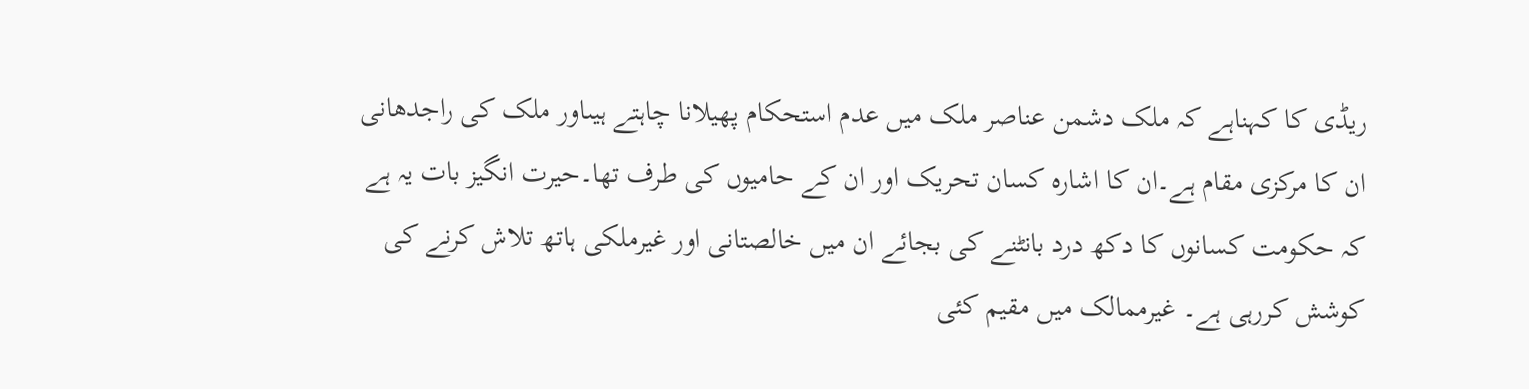ریڈی کا کہناہے کہ ملک دشمن عناصر ملک میں عدم استحکام پھیلانا چاہتے ہیںاور ملک کی راجدھانی ان کا مرکزی مقام ہے۔ان کا اشارہ کسان تحریک اور ان کے حامیوں کی طرف تھا۔حیرت انگیز بات یہ ہے کہ حکومت کسانوں کا دکھ درد بانٹنے کی بجائے ان میں خالصتانی اور غیرملکی ہاتھ تلاش کرنے کی کوشش کررہی ہے۔ غیرممالک میں مقیم کئی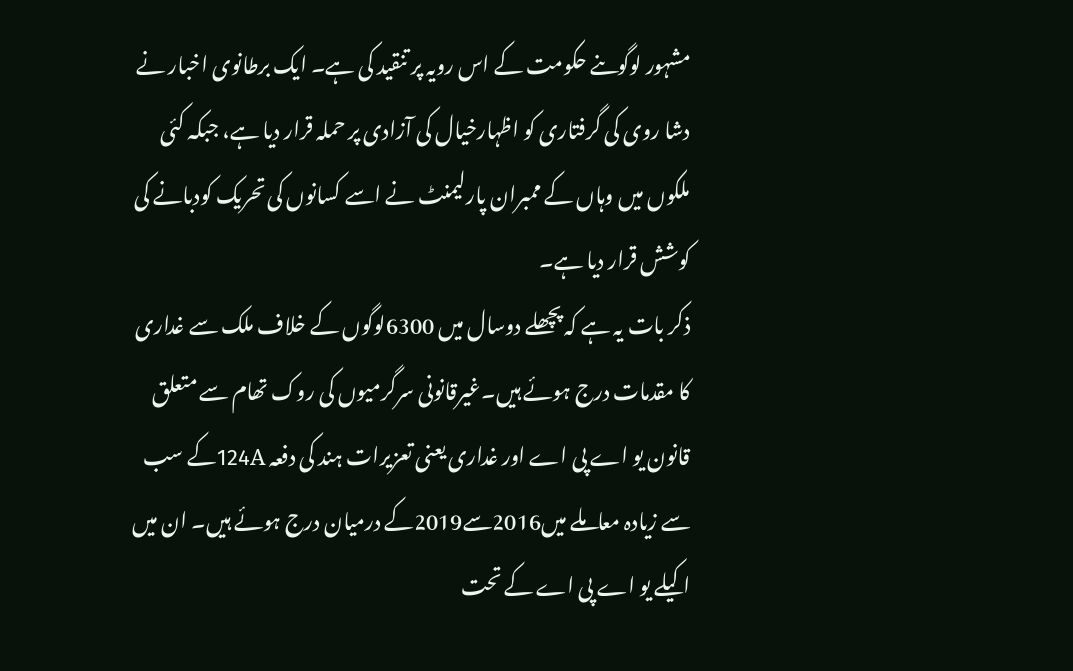مشہور لوگوںنے حکومت کے اس رویہ پر تنقید کی ہے۔ ایک برطانوی اخبار نے دشا روی کی گرفتاری کو اظہارخیال کی آزادی پر حملہ قرار دیا ہے، جبکہ کئی ملکوں میں وہاں کے ممبران پارلیمنٹ نے اسے کسانوں کی تحریک کودبانے کی کوشش قرار دیا ہے۔
ذکر بات یہ ہے کہ پچھلے دوسال میں 6300لوگوں کے خلاف ملک سے غداری کا مقدمات درج ہوئے ہیں۔غیرقانونی سرگرمیوں کی روک تھام سے متعلق قانون یو اے پی اے اور غداری یعنی تعزیرات ہند کی دفعہ 124Aکے سب سے زیادہ معاملے میں2016سے2019کے درمیان درج ہوئے ہیں۔ ان میں اکیلے یو اے پی اے کے تحت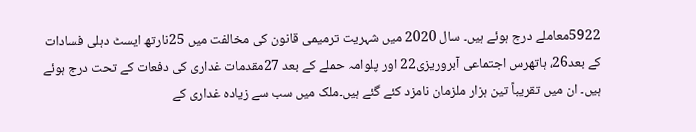5922معاملے درج ہوئے ہیں۔ سال 2020 میں شہریت ترمیمی قانون کی مخالفت میں 25نارتھ ایسٹ دہلی فسادات کے بعد26، ہاتھرس اجتماعی آبروریزی22 اور پلوامہ حملے کے بعد 27مقدمات غداری کی دفعات کے تحت درج ہوئے ہیں۔ ان میں تقریباً تین ہزار ملزمان نامزد کئے گئے ہیں۔ملک میں سب سے زیادہ غداری کے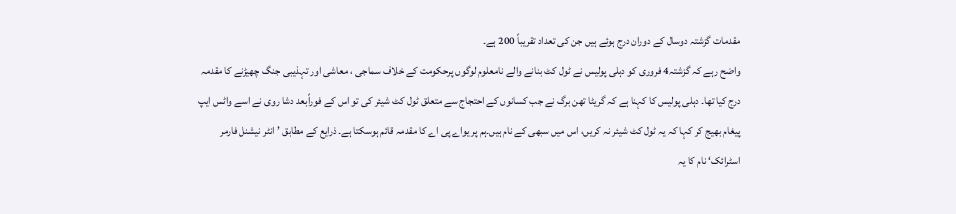مقدمات گزشتہ دوسال کے دوران درج ہوئے ہیں جن کی تعداد تقریباً 200 ہے۔
واضح رہے کہ گزشتہ4 فروری کو دہلی پولیس نے ٹول کٹ بنانے والے نامعلوم لوگوں پرحکومت کے خلاف سماجی ، معاشی اور تہذیبی جنگ چھیڑنے کا مقدمہ درج کیا تھا۔ دہلی پولیس کا کہنا ہے کہ گریٹا تھن برگ نے جب کسانوں کے احتجاج سے متعلق ٹول کٹ شیئر کی تو اس کے فوراًبعد دشا روی نے اسے واٹس ایپ پیغام بھیج کر کہا کہ یہ ٹول کٹ شیئر نہ کریں، اس میں سبھی کے نام ہیں۔ہم پر یواے پی اے کا مقدمہ قائم ہوسکتا ہے۔ ذرایع کے مطابق ’انٹر نیشنل فارمر اسٹرائک‘ نام کا یہ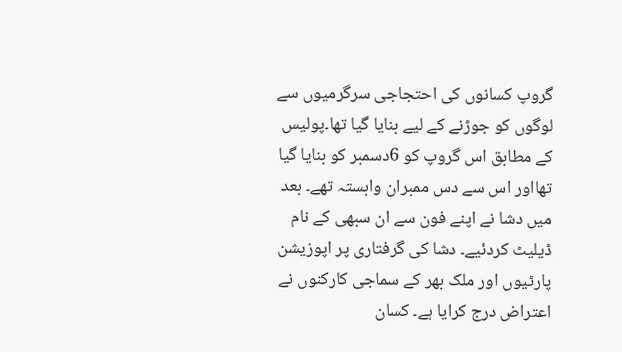گروپ کسانوں کی احتجاجی سرگرمیوں سے لوگوں کو جوڑنے کے لیے بنایا گیا تھا۔پولیس کے مطابق اس گروپ کو 6دسمبر کو بنایا گیا تھااور اس سے دس ممبران وابستہ تھے۔ بعد میں دشا نے اپنے فون سے ان سبھی کے نام ڈیلیٹ کردئیے۔ دشا کی گرفتاری پر اپوزیشن پارٹیوں اور ملک بھر کے سماجی کارکنوں نے اعتراض درج کرایا ہے۔ کسان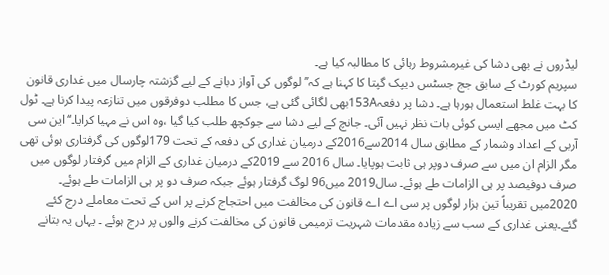لیڈروں نے بھی دشا کی غیرمشروط رہائی کا مطالبہ کیا ہے۔
سپریم کورٹ کے سابق جج جسٹس دیپک گپتا کا کہنا ہے کہ’’ لوگوں کی آواز دبانے کے لیے گزشتہ چارسال میں غداری قانون کا بہت غلط استعمال ہورہا ہے۔ دشا پر دفعہ153Aبھی لگائی گئی ہے، جس کا مطلب دوفرقوں میں تنازعہ پیدا کرنا ہے۔ ٹول کٹ میں مجھے ایسی کوئی بات نظر نہیں آئی۔ جانچ کے لیے دشا سے جوکچھ طلب کیا گیا ،وہ اس نے مہیا کرایا۔‘‘این سی آربی کے اعداد وشمار کے مطابق سال 2014سے2016کے درمیان غداری کی دفعہ کے تحت 179لوگوں کی گرفتاری ہوئی تھی مگر الزام ان میں سے صرف دوپر ہی ثابت ہوپایا۔ سال 2016 سے 2019کے درمیان غداری کے الزام میں گرفتار لوگوں میں صرف دوفیصد پر ہی الزامات طے ہوئے۔ سال2019 میں96 لوگ گرفتار ہوئے جبکہ صرف دو پر ہی الزامات طے ہوئے۔ 2020میں تقریباً تین ہزار لوگوں پر سی اے اے قانون کی مخالفت میں احتجاج کرنے پر اس کے تحت معاملے درج کئے گئے۔یعنی غداری کے سب سے زیادہ مقدمات شہریت ترمیمی قانون کی مخالفت کرنے والوں پر درج ہوئے ۔ یہاں یہ بتانے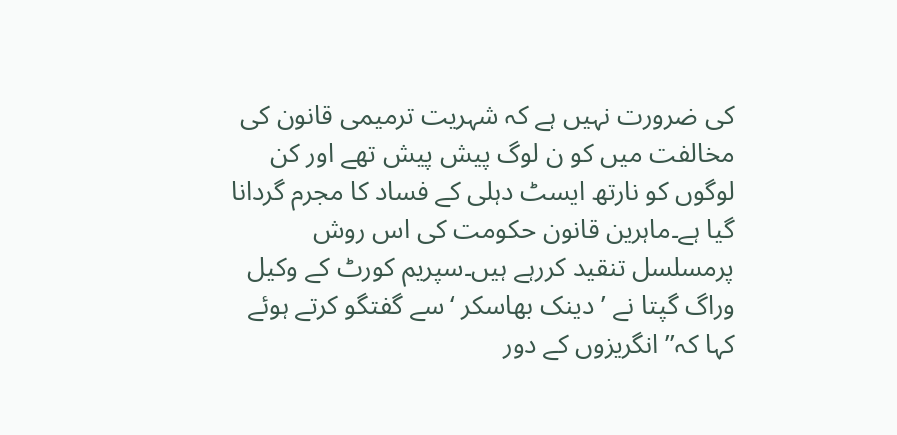کی ضرورت نہیں ہے کہ شہریت ترمیمی قانون کی مخالفت میں کو ن لوگ پیش پیش تھے اور کن لوگوں کو نارتھ ایسٹ دہلی کے فساد کا مجرم گردانا گیا ہے۔ماہرین قانون حکومت کی اس روش پرمسلسل تنقید کررہے ہیں۔سپریم کورٹ کے وکیل وراگ گپتا نے ’ دینک بھاسکر ‘سے گفتگو کرتے ہوئے کہا کہ’’ انگریزوں کے دور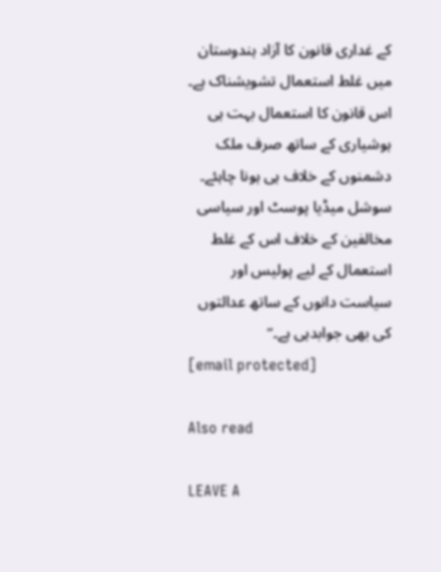کے غداری قانون کا آزاد ہندوستان میں غلط استعمال تشویشناک ہے۔ اس قانون کا استعمال بہت ہی ہوشیاری کے ساتھ صرف ملک دشمنوں کے خلاف ہی ہونا چاہئے۔ سوشل میڈیا پوسٹ اور سیاسی مخالفین کے خلاف اس کے غلط استعمال کے لیے پولیس اور سیاست دانوں کے ساتھ عدالتوں کی بھی جوابدہی ہے۔‘‘
[email protected]

Also read

LEAVE A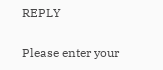REPLY

Please enter your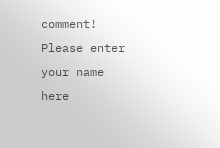comment!
Please enter your name here